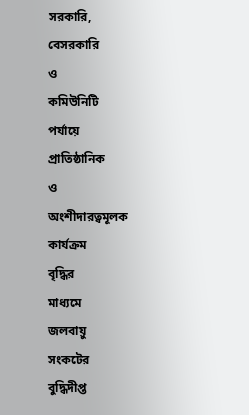সরকারি,
বেসরকারি
ও
কমিউনিটি
পর্যায়ে
প্রাতিষ্ঠানিক
ও
অংশীদারত্বমূলক
কার্যক্রম
বৃদ্ধির
মাধ্যমে
জলবায়ু
সংকটের
বুদ্ধিদীপ্ত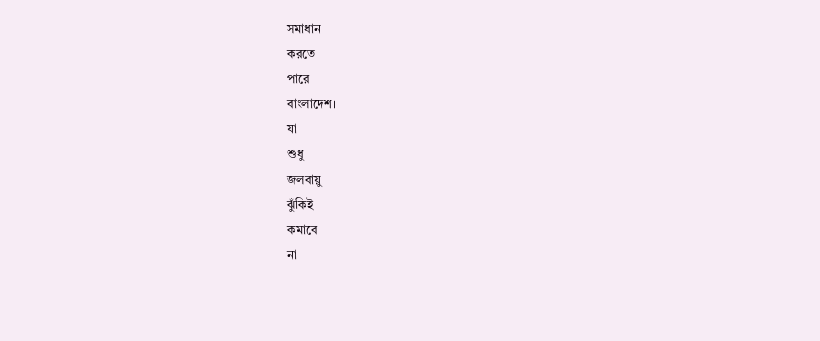সমাধান
করতে
পারে
বাংলাদেশ।
যা
শুধু
জলবায়ু
ঝুঁকিই
কমাবে
না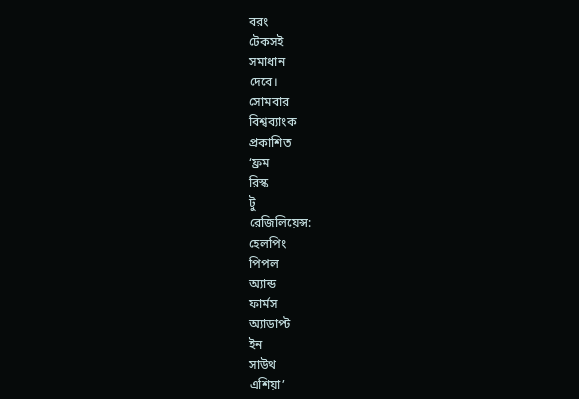বরং
টেকসই
সমাধান
দেবে।
সোমবার
বিশ্বব্যাংক
প্রকাশিত
‘ফ্রম
রিস্ক
টু
রেজিলিয়েন্স:
হেলপিং
পিপল
অ্যান্ড
ফার্মস
অ্যাডাপ্ট
ইন
সাউথ
এশিয়া’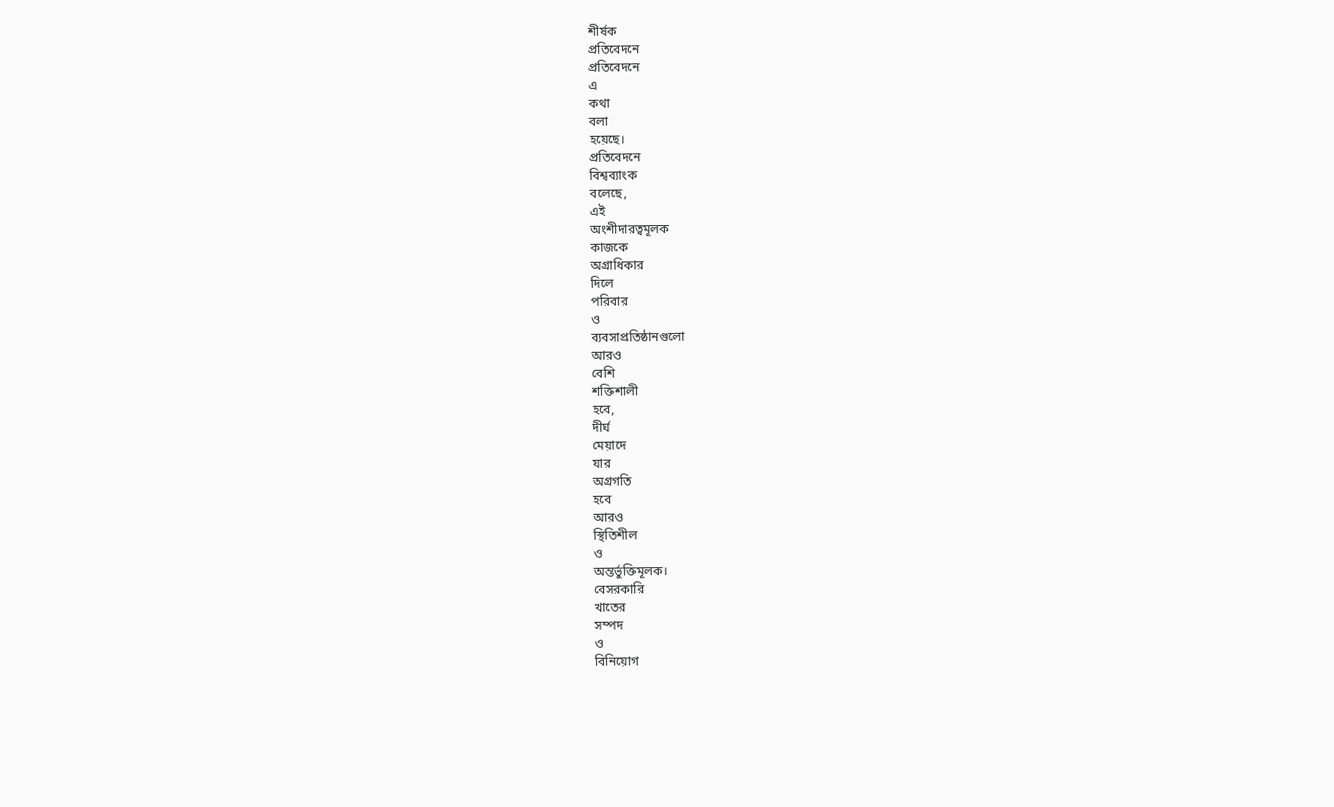শীর্ষক
প্রতিবেদনে
প্রতিবেদনে
এ
কথা
বলা
হয়েছে।
প্রতিবেদনে
বিশ্বব্যাংক
বলেছে,
এই
অংশীদারত্বমূলক
কাজকে
অগ্রাধিকার
দিলে
পরিবার
ও
ব্যবসাপ্রতিষ্ঠানগুলো
আরও
বেশি
শক্তিশালী
হবে,
দীর্ঘ
মেয়াদে
যার
অগ্রগতি
হবে
আরও
স্থিতিশীল
ও
অন্তর্ভুক্তিমূলক।
বেসরকারি
খাতের
সম্পদ
ও
বিনিয়োগ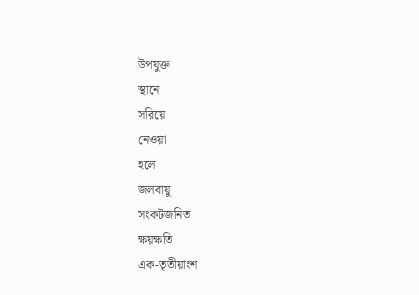উপযুক্ত
স্থানে
সরিয়ে
নেওয়া
হলে
জলবায়ু
সংকটজনিত
ক্ষয়ক্ষতি
এক-তৃতীয়াংশ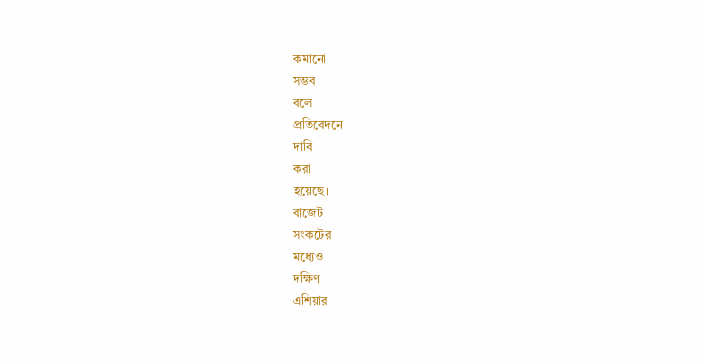কমানো
সম্ভব
বলে
প্রতিবেদনে
দাবি
করা
হয়েছে।
বাজেট
সংকটের
মধ্যেও
দক্ষিণ
এশিয়ার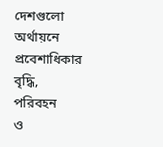দেশগুলো
অর্থায়নে
প্রবেশাধিকার
বৃদ্ধি,
পরিবহন
ও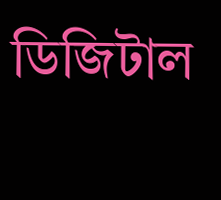ডিজিটাল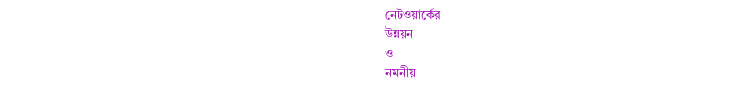নেটওয়ার্কের
উন্নয়ন
ও
নমনীয়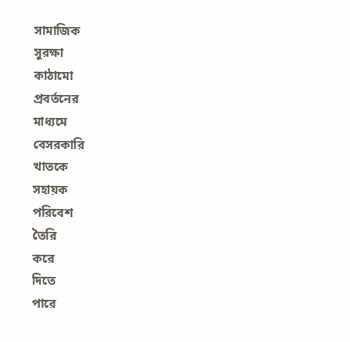সামাজিক
সুরক্ষা
কাঠামো
প্রবর্তনের
মাধ্যমে
বেসরকারি
খাতকে
সহায়ক
পরিবেশ
তৈরি
করে
দিতে
পারে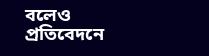বলেও
প্রতিবেদনে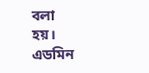বলা
হয়।
এডমিন